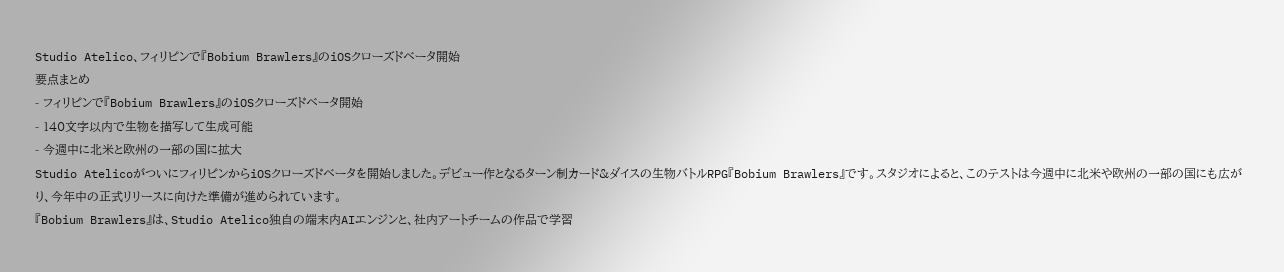Studio Atelico、フィリピンで『Bobium Brawlers』のiOSクローズドベータ開始
要点まとめ
- フィリピンで『Bobium Brawlers』のiOSクローズドベータ開始
- 140文字以内で生物を描写して生成可能
- 今週中に北米と欧州の一部の国に拡大
Studio AtelicoがついにフィリピンからiOSクローズドベータを開始しました。デビュー作となるターン制カード&ダイスの生物バトルRPG『Bobium Brawlers』です。スタジオによると、このテストは今週中に北米や欧州の一部の国にも広がり、今年中の正式リリースに向けた準備が進められています。
『Bobium Brawlers』は、Studio Atelico独自の端末内AIエンジンと、社内アートチームの作品で学習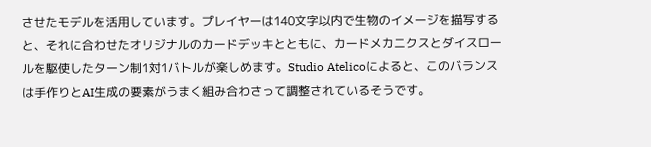させたモデルを活用しています。プレイヤーは140文字以内で生物のイメージを描写すると、それに合わせたオリジナルのカードデッキとともに、カードメカニクスとダイスロールを駆使したターン制1対1バトルが楽しめます。Studio Atelicoによると、このバランスは手作りとAI生成の要素がうまく組み合わさって調整されているそうです。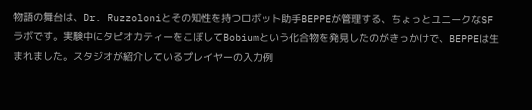物語の舞台は、Dr. Ruzzoloniとその知性を持つロボット助手BEPPEが管理する、ちょっとユニークなSFラボです。実験中にタピオカティーをこぼしてBobiumという化合物を発見したのがきっかけで、BEPPEは生まれました。スタジオが紹介しているプレイヤーの入力例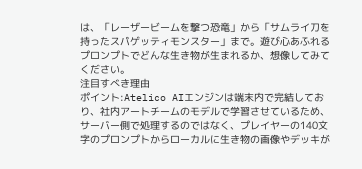は、「レーザービームを撃つ恐竜」から「サムライ刀を持ったスパゲッティモンスター」まで。遊び心あふれるプロンプトでどんな生き物が生まれるか、想像してみてください。
注目すべき理由
ポイント:Atelico AIエンジンは端末内で完結しており、社内アートチームのモデルで学習させているため、サーバー側で処理するのではなく、プレイヤーの140文字のプロンプトからローカルに生き物の画像やデッキが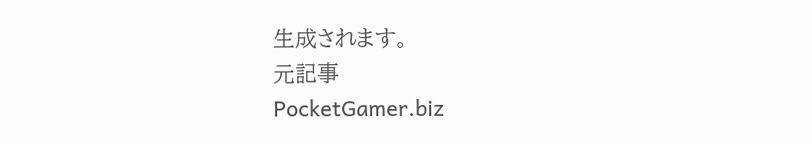生成されます。
元記事
PocketGamer.biz